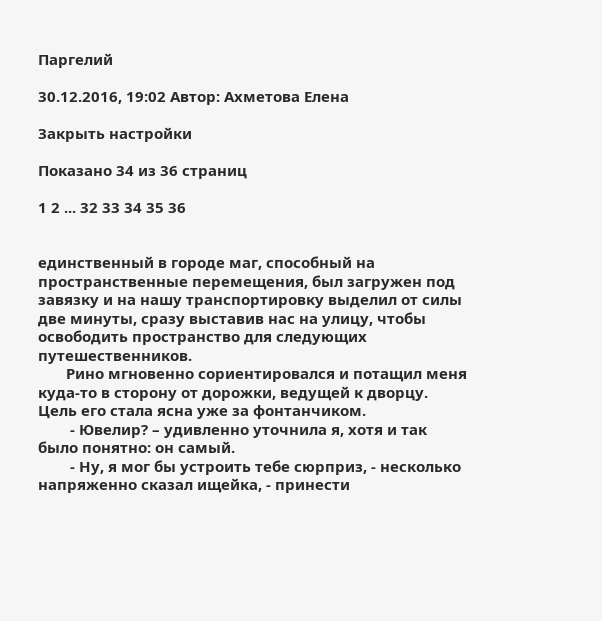Паргелий

30.12.2016, 19:02 Автор: Ахметова Елена

Закрыть настройки

Показано 34 из 36 страниц

1 2 ... 32 33 34 35 36


единственный в городе маг, способный на пространственные перемещения, был загружен под завязку и на нашу транспортировку выделил от силы две минуты, сразу выставив нас на улицу, чтобы освободить пространство для следующих путешественников.
       Рино мгновенно сориентировался и потащил меня куда-то в сторону от дорожки, ведущей к дворцу. Цель его стала ясна уже за фонтанчиком.
        - Ювелир? – удивленно уточнила я, хотя и так было понятно: он самый.
        - Ну, я мог бы устроить тебе сюрприз, - несколько напряженно сказал ищейка, - принести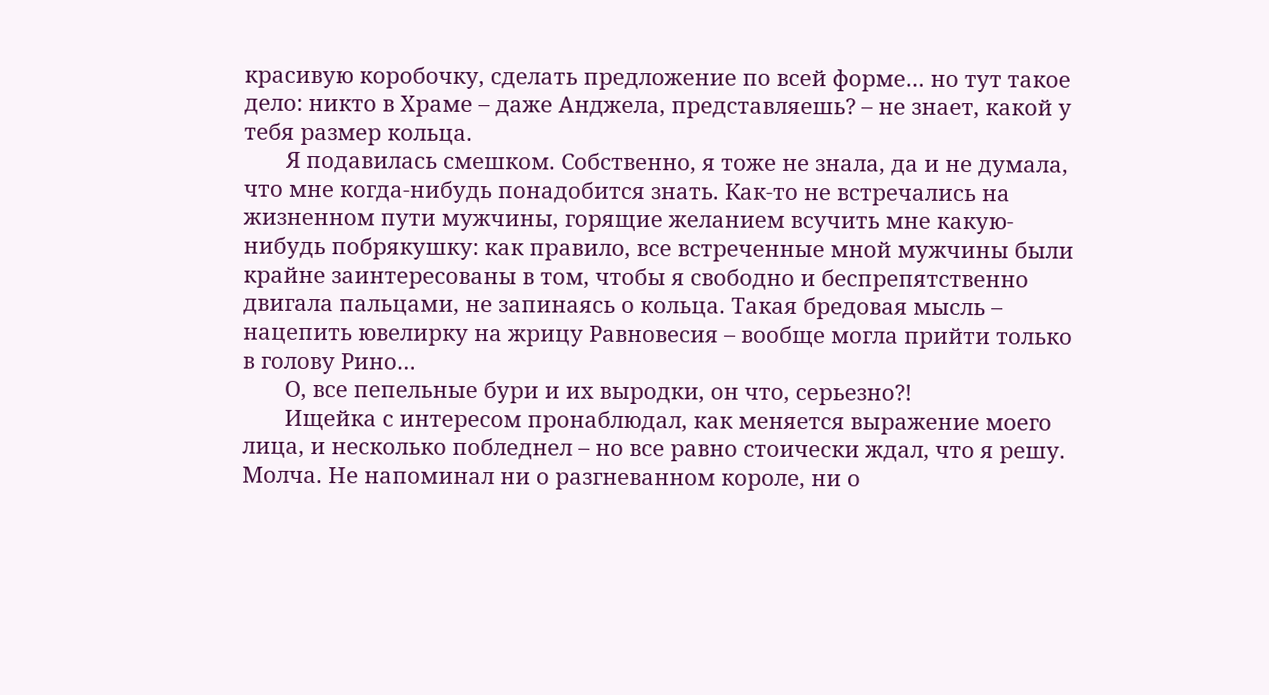красивую коробочку, сделать предложение по всей форме… но тут такое дело: никто в Храме – даже Анджела, представляешь? – не знает, какой у тебя размер кольца.
       Я подавилась смешком. Собственно, я тоже не знала, да и не думала, что мне когда-нибудь понадобится знать. Как-то не встречались на жизненном пути мужчины, горящие желанием всучить мне какую-нибудь побрякушку: как правило, все встреченные мной мужчины были крайне заинтересованы в том, чтобы я свободно и беспрепятственно двигала пальцами, не запинаясь о кольца. Такая бредовая мысль – нацепить ювелирку на жрицу Равновесия – вообще могла прийти только в голову Рино…
       О, все пепельные бури и их выродки, он что, серьезно?!
       Ищейка с интересом пронаблюдал, как меняется выражение моего лица, и несколько побледнел – но все равно стоически ждал, что я решу. Молча. Не напоминал ни о разгневанном короле, ни о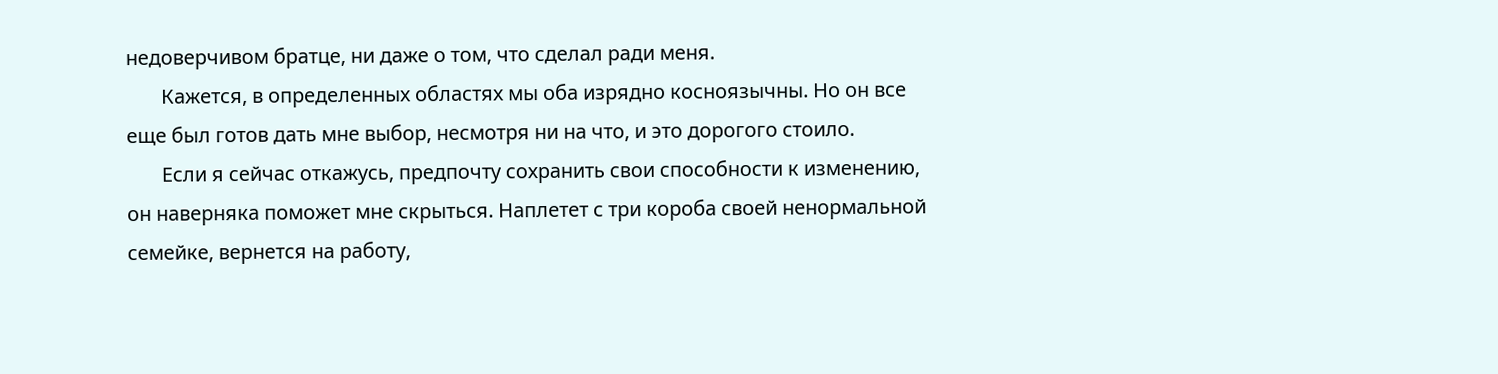недоверчивом братце, ни даже о том, что сделал ради меня.
       Кажется, в определенных областях мы оба изрядно косноязычны. Но он все еще был готов дать мне выбор, несмотря ни на что, и это дорогого стоило.
       Если я сейчас откажусь, предпочту сохранить свои способности к изменению, он наверняка поможет мне скрыться. Наплетет с три короба своей ненормальной семейке, вернется на работу,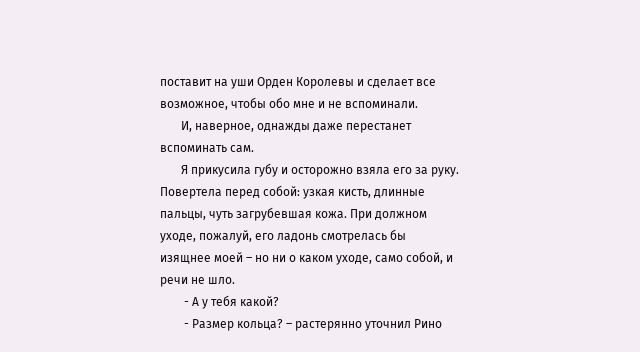поставит на уши Орден Королевы и сделает все возможное, чтобы обо мне и не вспоминали.
       И, наверное, однажды даже перестанет вспоминать сам.
       Я прикусила губу и осторожно взяла его за руку. Повертела перед собой: узкая кисть, длинные пальцы, чуть загрубевшая кожа. При должном уходе, пожалуй, его ладонь смотрелась бы изящнее моей – но ни о каком уходе, само собой, и речи не шло.
        - А у тебя какой?
        - Размер кольца? – растерянно уточнил Рино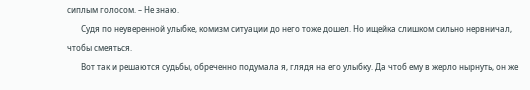сиплым голосом. – Не знаю.
       Судя по неуверенной улыбке, комизм ситуации до него тоже дошел. Но ищейка слишком сильно нервничал, чтобы смеяться.
       Вот так и решаются судьбы, обреченно подумала я, глядя на его улыбку. Да чтоб ему в жерло нырнуть, он же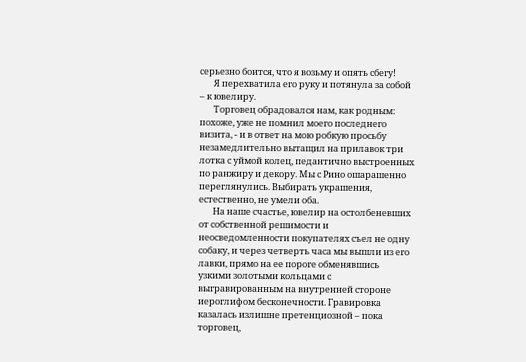серьезно боится, что я возьму и опять сбегу!
       Я перехватила его руку и потянула за собой – к ювелиру.
       Торговец обрадовался нам, как родным: похоже, уже не помнил моего последнего визита, - и в ответ на мою робкую просьбу незамедлительно вытащил на прилавок три лотка с уймой колец, педантично выстроенных по ранжиру и декору. Мы с Рино ошарашенно переглянулись. Выбирать украшения, естественно, не умели оба.
       На наше счастье, ювелир на остолбеневших от собственной решимости и неосведомленности покупателях съел не одну собаку, и через четверть часа мы вышли из его лавки, прямо на ее пороге обменявшись узкими золотыми кольцами с выгравированным на внутренней стороне иероглифом бесконечности. Гравировка казалась излишне претенциозной – пока торговец,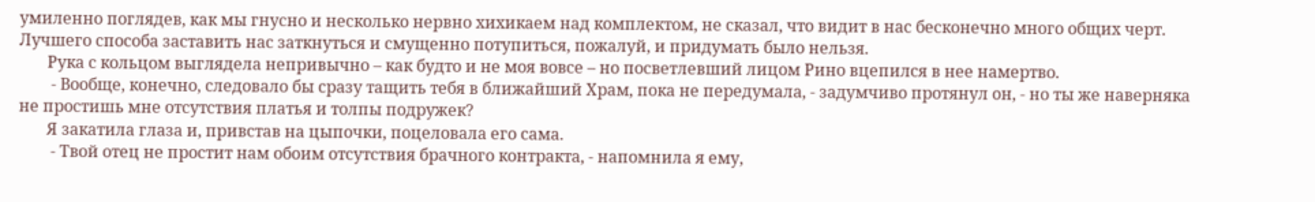умиленно поглядев, как мы гнусно и несколько нервно хихикаем над комплектом, не сказал, что видит в нас бесконечно много общих черт. Лучшего способа заставить нас заткнуться и смущенно потупиться, пожалуй, и придумать было нельзя.
       Рука с кольцом выглядела непривычно – как будто и не моя вовсе – но посветлевший лицом Рино вцепился в нее намертво.
        - Вообще, конечно, следовало бы сразу тащить тебя в ближайший Храм, пока не передумала, - задумчиво протянул он, - но ты же наверняка не простишь мне отсутствия платья и толпы подружек?
       Я закатила глаза и, привстав на цыпочки, поцеловала его сама.
        - Твой отец не простит нам обоим отсутствия брачного контракта, - напомнила я ему,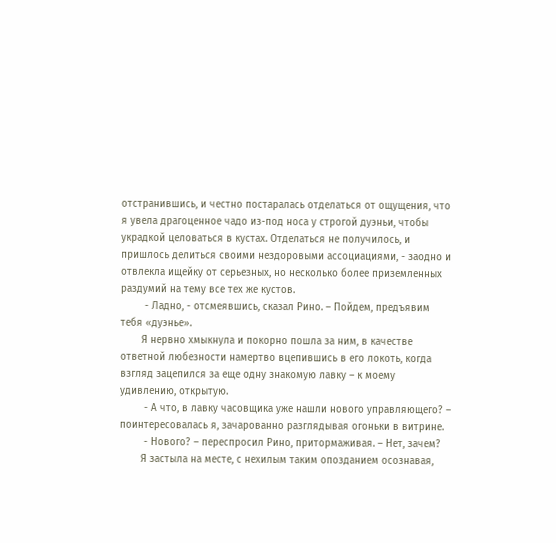отстранившись, и честно постаралась отделаться от ощущения, что я увела драгоценное чадо из-под носа у строгой дуэньи, чтобы украдкой целоваться в кустах. Отделаться не получилось, и пришлось делиться своими нездоровыми ассоциациями, - заодно и отвлекла ищейку от серьезных, но несколько более приземленных раздумий на тему все тех же кустов.
        - Ладно, - отсмеявшись, сказал Рино. – Пойдем, предъявим тебя «дуэнье».
       Я нервно хмыкнула и покорно пошла за ним, в качестве ответной любезности намертво вцепившись в его локоть, когда взгляд зацепился за еще одну знакомую лавку – к моему удивлению, открытую.
        - А что, в лавку часовщика уже нашли нового управляющего? – поинтересовалась я, зачарованно разглядывая огоньки в витрине.
        - Нового? – переспросил Рино, притормаживая. – Нет, зачем?
       Я застыла на месте, с нехилым таким опозданием осознавая,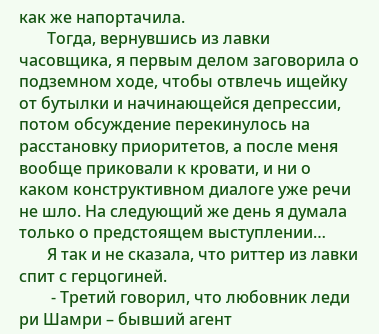как же напортачила.
       Тогда, вернувшись из лавки часовщика, я первым делом заговорила о подземном ходе, чтобы отвлечь ищейку от бутылки и начинающейся депрессии, потом обсуждение перекинулось на расстановку приоритетов, а после меня вообще приковали к кровати, и ни о каком конструктивном диалоге уже речи не шло. На следующий же день я думала только о предстоящем выступлении…
       Я так и не сказала, что риттер из лавки спит с герцогиней.
        - Третий говорил, что любовник леди ри Шамри – бывший агент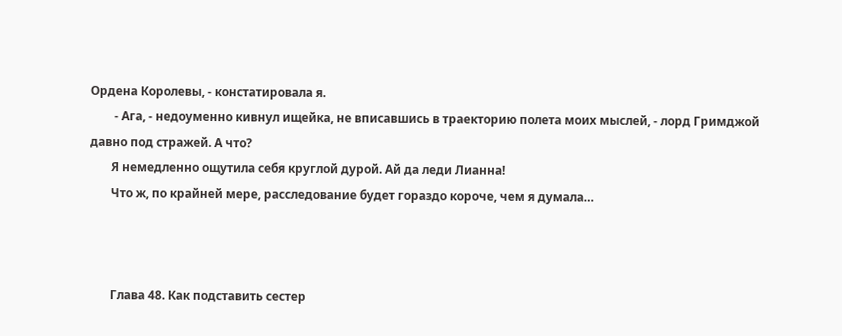Ордена Королевы, - констатировала я.
        - Ага, - недоуменно кивнул ищейка, не вписавшись в траекторию полета моих мыслей, - лорд Гримджой давно под стражей. А что?
       Я немедленно ощутила себя круглой дурой. Ай да леди Лианна!
       Что ж, по крайней мере, расследование будет гораздо короче, чем я думала…



       Глава 48. Как подставить сестер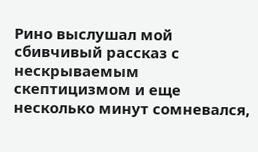Рино выслушал мой сбивчивый рассказ с нескрываемым скептицизмом и еще несколько минут сомневался,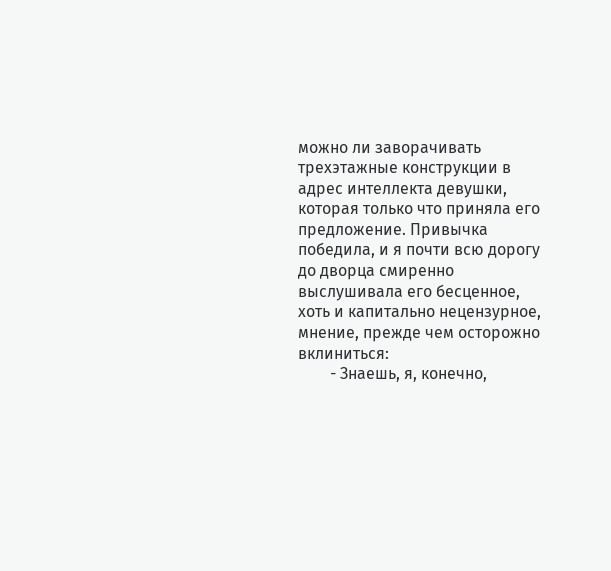можно ли заворачивать трехэтажные конструкции в адрес интеллекта девушки, которая только что приняла его предложение. Привычка победила, и я почти всю дорогу до дворца смиренно выслушивала его бесценное, хоть и капитально нецензурное, мнение, прежде чем осторожно вклиниться:
        - Знаешь, я, конечно,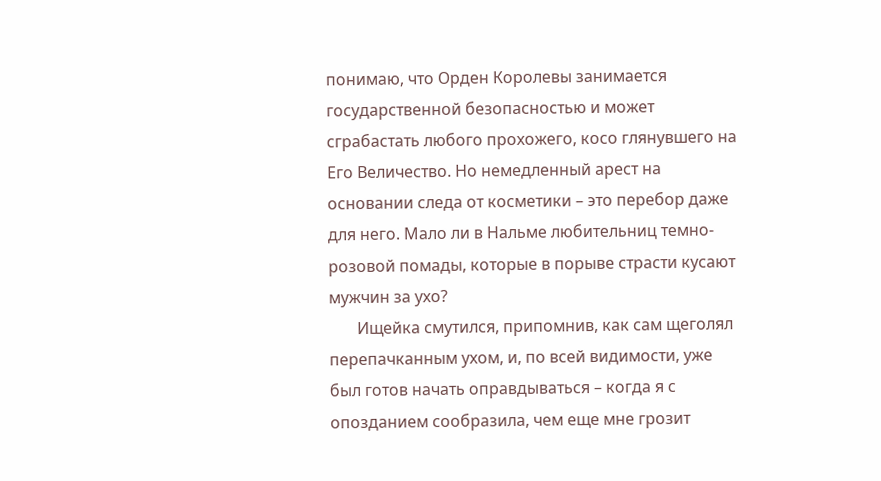понимаю, что Орден Королевы занимается государственной безопасностью и может сграбастать любого прохожего, косо глянувшего на Его Величество. Но немедленный арест на основании следа от косметики – это перебор даже для него. Мало ли в Нальме любительниц темно-розовой помады, которые в порыве страсти кусают мужчин за ухо?
       Ищейка смутился, припомнив, как сам щеголял перепачканным ухом, и, по всей видимости, уже был готов начать оправдываться – когда я с опозданием сообразила, чем еще мне грозит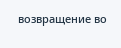возвращение во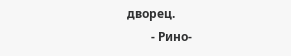дворец.
        - Рино-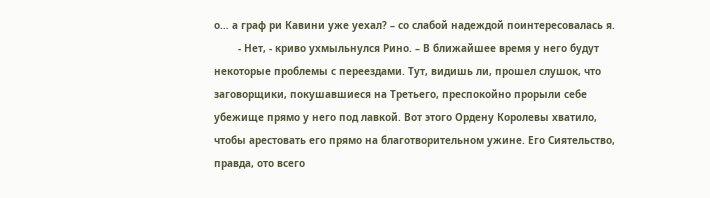о… а граф ри Кавини уже уехал? – со слабой надеждой поинтересовалась я.
        - Нет, - криво ухмыльнулся Рино. – В ближайшее время у него будут некоторые проблемы с переездами. Тут, видишь ли, прошел слушок, что заговорщики, покушавшиеся на Третьего, преспокойно прорыли себе убежище прямо у него под лавкой. Вот этого Ордену Королевы хватило, чтобы арестовать его прямо на благотворительном ужине. Его Сиятельство, правда, ото всего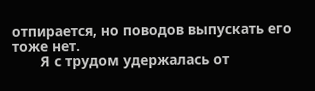отпирается, но поводов выпускать его тоже нет.
       Я с трудом удержалась от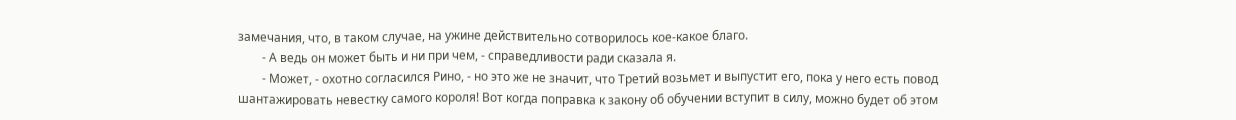замечания, что, в таком случае, на ужине действительно сотворилось кое-какое благо.
        - А ведь он может быть и ни при чем, - справедливости ради сказала я.
        - Может, - охотно согласился Рино, - но это же не значит, что Третий возьмет и выпустит его, пока у него есть повод шантажировать невестку самого короля! Вот когда поправка к закону об обучении вступит в силу, можно будет об этом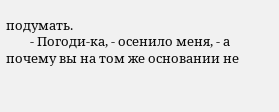подумать.
        - Погоди-ка, - осенило меня, - а почему вы на том же основании не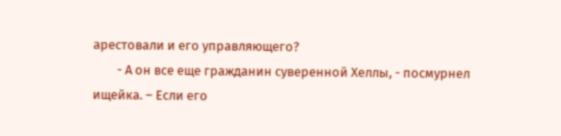арестовали и его управляющего?
        - А он все еще гражданин суверенной Хеллы, - посмурнел ищейка. – Если его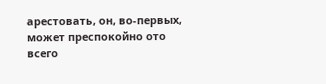арестовать, он, во-первых, может преспокойно ото всего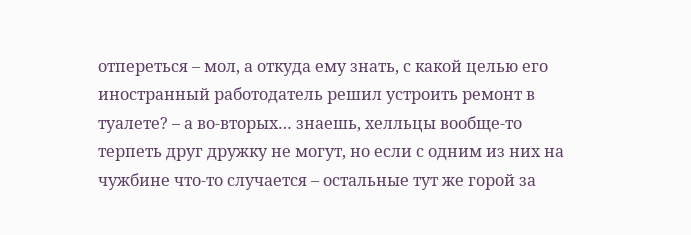отпереться – мол, а откуда ему знать, с какой целью его иностранный работодатель решил устроить ремонт в туалете? – а во-вторых… знаешь, хелльцы вообще-то терпеть друг дружку не могут, но если с одним из них на чужбине что-то случается – остальные тут же горой за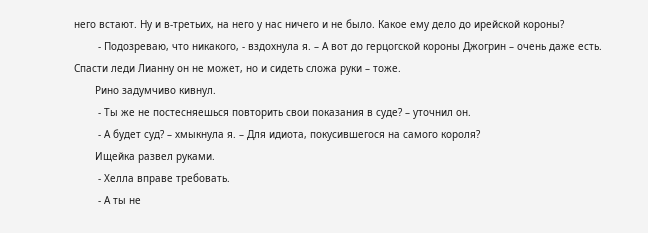него встают. Ну и в-третьих, на него у нас ничего и не было. Какое ему дело до ирейской короны?
        - Подозреваю, что никакого, - вздохнула я. – А вот до герцогской короны Джогрин – очень даже есть. Спасти леди Лианну он не может, но и сидеть сложа руки – тоже.
       Рино задумчиво кивнул.
        - Ты же не постесняешься повторить свои показания в суде? – уточнил он.
        - А будет суд? – хмыкнула я. – Для идиота, покусившегося на самого короля?
       Ищейка развел руками.
        - Хелла вправе требовать.
        - А ты не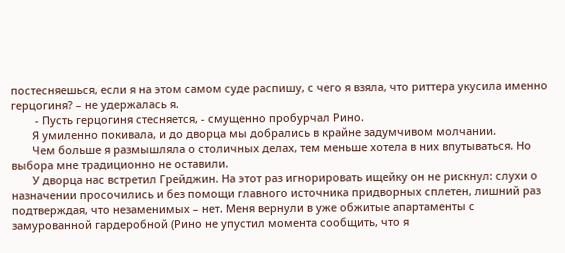постесняешься, если я на этом самом суде распишу, с чего я взяла, что риттера укусила именно герцогиня? – не удержалась я.
        - Пусть герцогиня стесняется, - смущенно пробурчал Рино.
       Я умиленно покивала, и до дворца мы добрались в крайне задумчивом молчании.
       Чем больше я размышляла о столичных делах, тем меньше хотела в них впутываться. Но выбора мне традиционно не оставили.
       У дворца нас встретил Грейджин. На этот раз игнорировать ищейку он не рискнул: слухи о назначении просочились и без помощи главного источника придворных сплетен, лишний раз подтверждая, что незаменимых – нет. Меня вернули в уже обжитые апартаменты с замурованной гардеробной (Рино не упустил момента сообщить, что я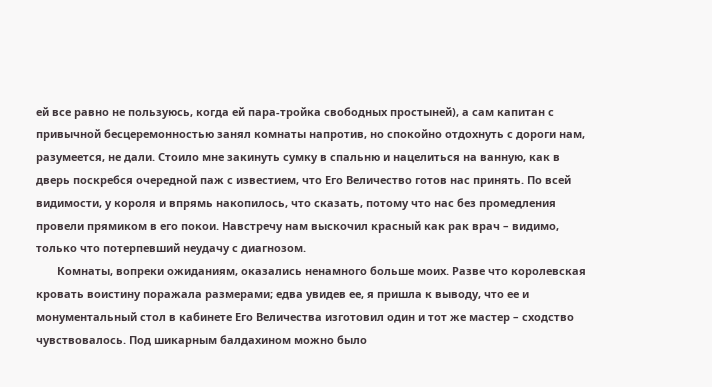ей все равно не пользуюсь, когда ей пара-тройка свободных простыней), а сам капитан с привычной бесцеремонностью занял комнаты напротив, но спокойно отдохнуть с дороги нам, разумеется, не дали. Стоило мне закинуть сумку в спальню и нацелиться на ванную, как в дверь поскребся очередной паж с известием, что Его Величество готов нас принять. По всей видимости, у короля и впрямь накопилось, что сказать, потому что нас без промедления провели прямиком в его покои. Навстречу нам выскочил красный как рак врач – видимо, только что потерпевший неудачу с диагнозом.
       Комнаты, вопреки ожиданиям, оказались ненамного больше моих. Разве что королевская кровать воистину поражала размерами; едва увидев ее, я пришла к выводу, что ее и монументальный стол в кабинете Его Величества изготовил один и тот же мастер – сходство чувствовалось. Под шикарным балдахином можно было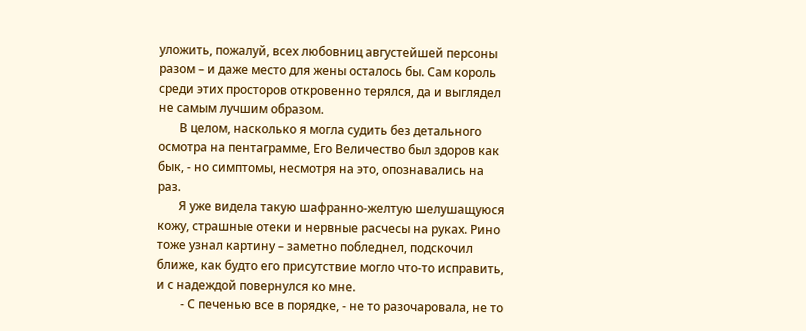уложить, пожалуй, всех любовниц августейшей персоны разом – и даже место для жены осталось бы. Сам король среди этих просторов откровенно терялся, да и выглядел не самым лучшим образом.
       В целом, насколько я могла судить без детального осмотра на пентаграмме, Его Величество был здоров как бык, - но симптомы, несмотря на это, опознавались на раз.
       Я уже видела такую шафранно-желтую шелушащуюся кожу, страшные отеки и нервные расчесы на руках. Рино тоже узнал картину – заметно побледнел, подскочил ближе, как будто его присутствие могло что-то исправить, и с надеждой повернулся ко мне.
        - С печенью все в порядке, - не то разочаровала, не то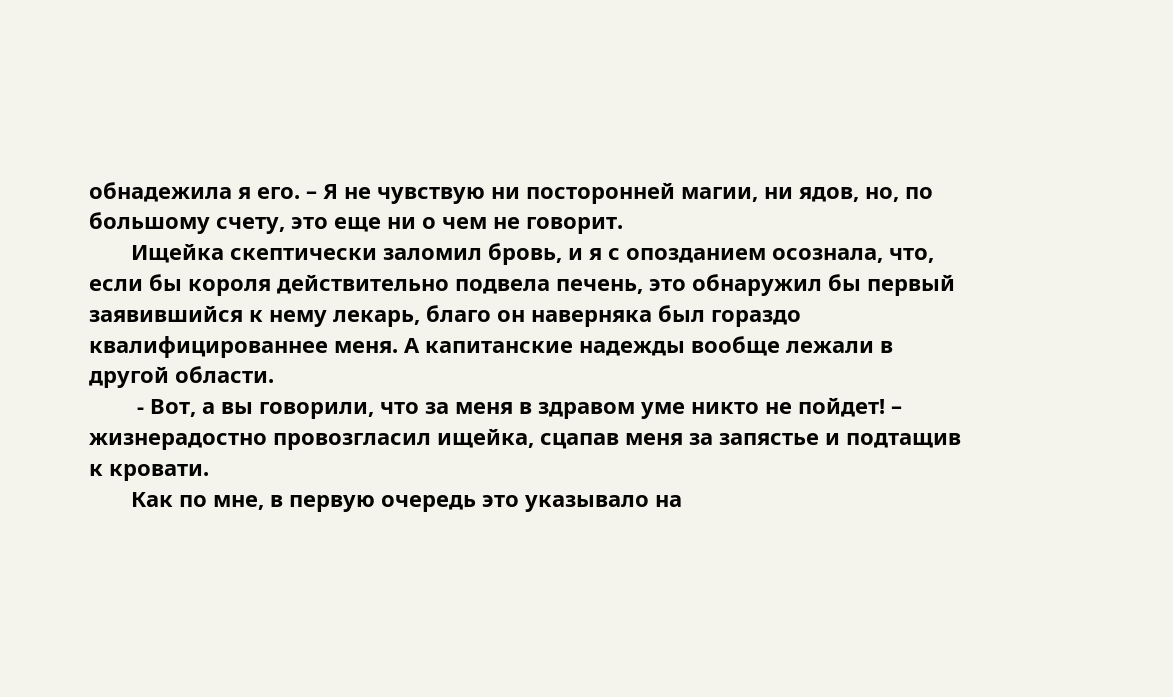обнадежила я его. – Я не чувствую ни посторонней магии, ни ядов, но, по большому счету, это еще ни о чем не говорит.
       Ищейка скептически заломил бровь, и я с опозданием осознала, что, если бы короля действительно подвела печень, это обнаружил бы первый заявившийся к нему лекарь, благо он наверняка был гораздо квалифицированнее меня. А капитанские надежды вообще лежали в другой области.
        - Вот, а вы говорили, что за меня в здравом уме никто не пойдет! – жизнерадостно провозгласил ищейка, сцапав меня за запястье и подтащив к кровати.
       Как по мне, в первую очередь это указывало на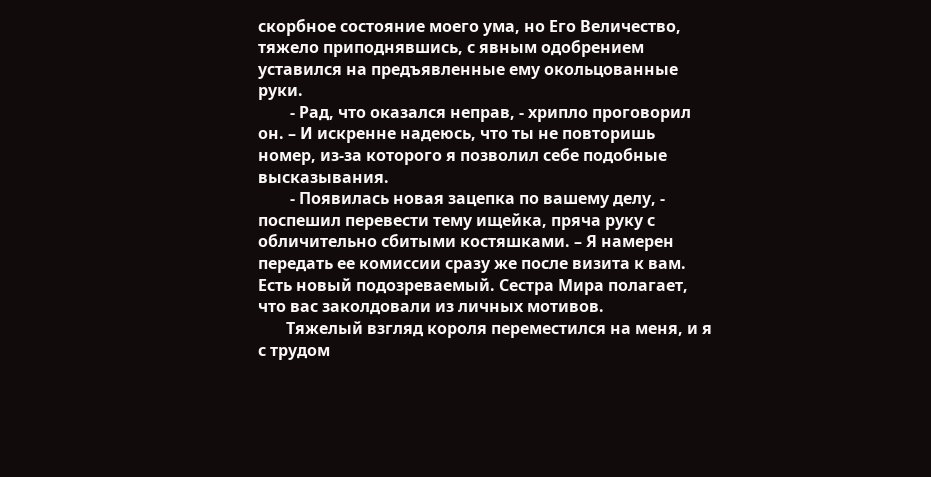скорбное состояние моего ума, но Его Величество, тяжело приподнявшись, с явным одобрением уставился на предъявленные ему окольцованные руки.
        - Рад, что оказался неправ, - хрипло проговорил он. – И искренне надеюсь, что ты не повторишь номер, из-за которого я позволил себе подобные высказывания.
        - Появилась новая зацепка по вашему делу, - поспешил перевести тему ищейка, пряча руку с обличительно сбитыми костяшками. – Я намерен передать ее комиссии сразу же после визита к вам. Есть новый подозреваемый. Сестра Мира полагает, что вас заколдовали из личных мотивов.
       Тяжелый взгляд короля переместился на меня, и я с трудом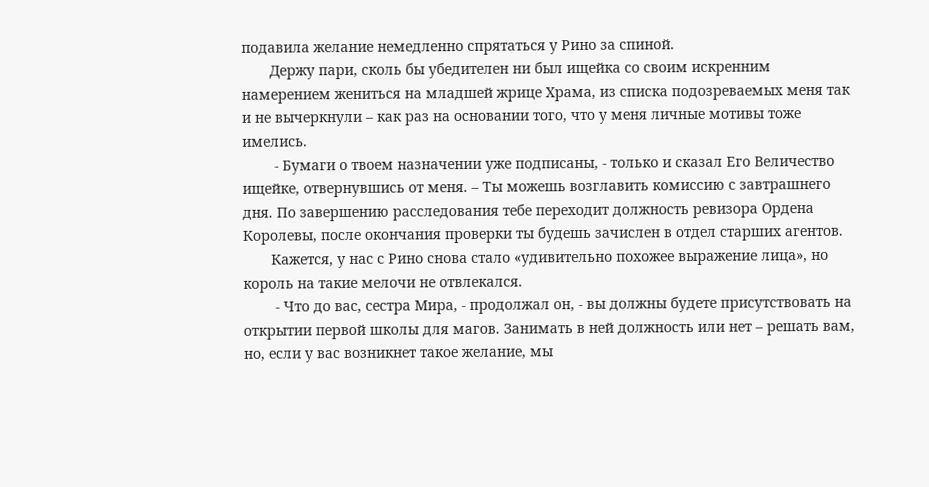подавила желание немедленно спрятаться у Рино за спиной.
       Держу пари, сколь бы убедителен ни был ищейка со своим искренним намерением жениться на младшей жрице Храма, из списка подозреваемых меня так и не вычеркнули – как раз на основании того, что у меня личные мотивы тоже имелись.
        - Бумаги о твоем назначении уже подписаны, - только и сказал Его Величество ищейке, отвернувшись от меня. – Ты можешь возглавить комиссию с завтрашнего дня. По завершению расследования тебе переходит должность ревизора Ордена Королевы, после окончания проверки ты будешь зачислен в отдел старших агентов.
       Кажется, у нас с Рино снова стало «удивительно похожее выражение лица», но король на такие мелочи не отвлекался.
        - Что до вас, сестра Мира, - продолжал он, - вы должны будете присутствовать на открытии первой школы для магов. Занимать в ней должность или нет – решать вам, но, если у вас возникнет такое желание, мы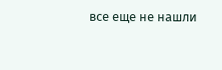все еще не нашли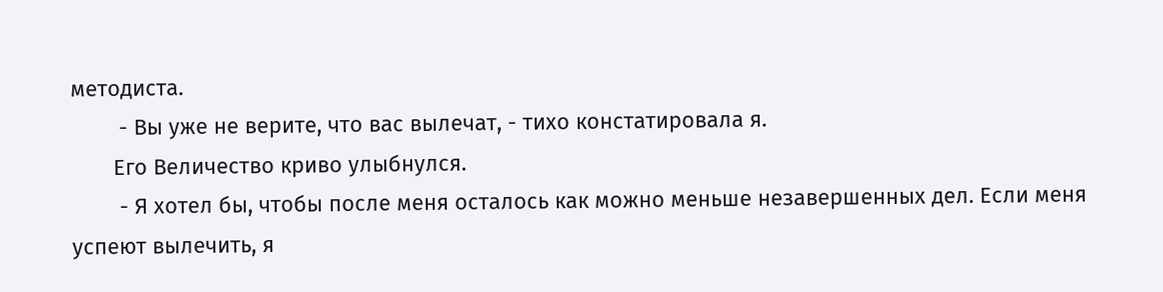методиста.
        - Вы уже не верите, что вас вылечат, - тихо констатировала я.
       Его Величество криво улыбнулся.
        - Я хотел бы, чтобы после меня осталось как можно меньше незавершенных дел. Если меня успеют вылечить, я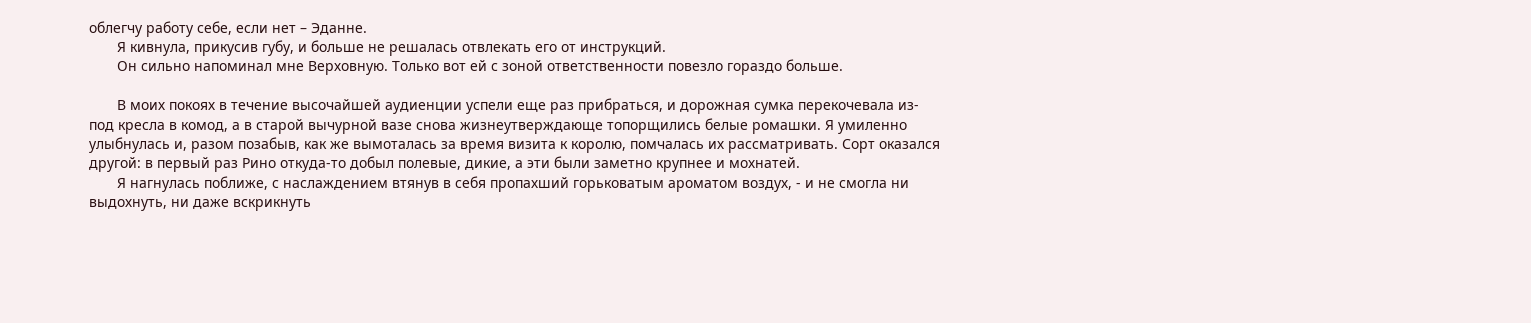облегчу работу себе, если нет – Эданне.
       Я кивнула, прикусив губу, и больше не решалась отвлекать его от инструкций.
       Он сильно напоминал мне Верховную. Только вот ей с зоной ответственности повезло гораздо больше.

       В моих покоях в течение высочайшей аудиенции успели еще раз прибраться, и дорожная сумка перекочевала из-под кресла в комод, а в старой вычурной вазе снова жизнеутверждающе топорщились белые ромашки. Я умиленно улыбнулась и, разом позабыв, как же вымоталась за время визита к королю, помчалась их рассматривать. Сорт оказался другой: в первый раз Рино откуда-то добыл полевые, дикие, а эти были заметно крупнее и мохнатей.
       Я нагнулась поближе, с наслаждением втянув в себя пропахший горьковатым ароматом воздух, - и не смогла ни выдохнуть, ни даже вскрикнуть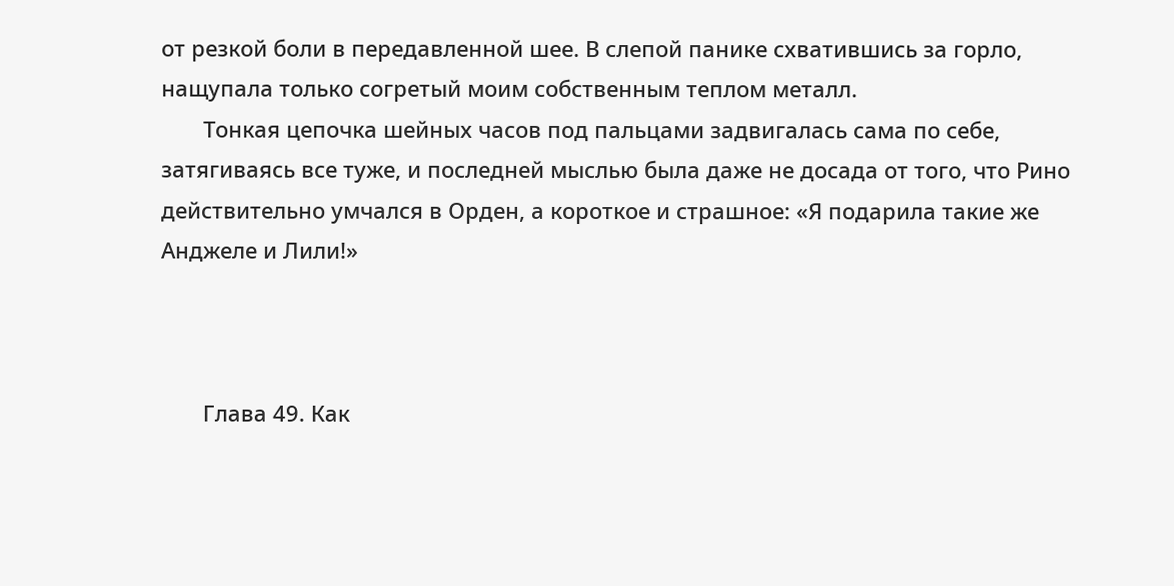от резкой боли в передавленной шее. В слепой панике схватившись за горло, нащупала только согретый моим собственным теплом металл.
       Тонкая цепочка шейных часов под пальцами задвигалась сама по себе, затягиваясь все туже, и последней мыслью была даже не досада от того, что Рино действительно умчался в Орден, а короткое и страшное: «Я подарила такие же Анджеле и Лили!»



       Глава 49. Как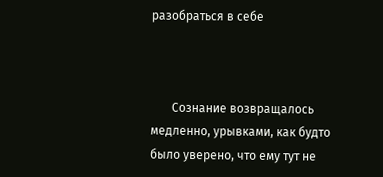разобраться в себе



       Сознание возвращалось медленно, урывками, как будто было уверено, что ему тут не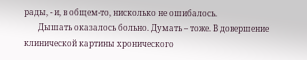рады, - и, в общем-то, нисколько не ошибалось.
       Дышать оказалось больно. Думать – тоже. В довершение клинической картины хронического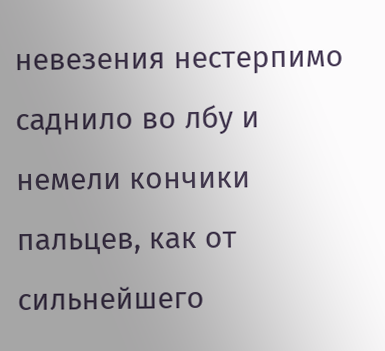невезения нестерпимо саднило во лбу и немели кончики пальцев, как от сильнейшего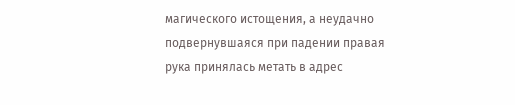магического истощения, а неудачно подвернувшаяся при падении правая рука принялась метать в адрес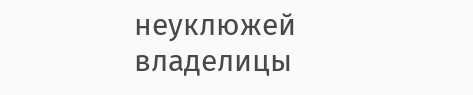неуклюжей владелицы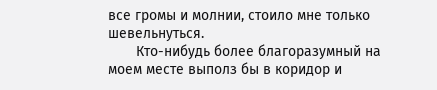все громы и молнии, стоило мне только шевельнуться.
       Кто-нибудь более благоразумный на моем месте выполз бы в коридор и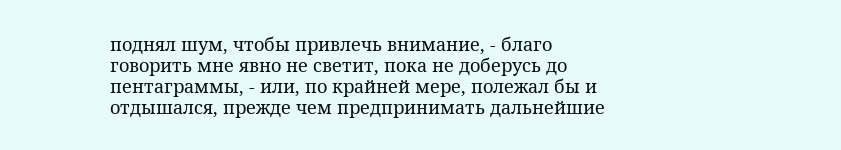поднял шум, чтобы привлечь внимание, - благо говорить мне явно не светит, пока не доберусь до пентаграммы, - или, по крайней мере, полежал бы и отдышался, прежде чем предпринимать дальнейшие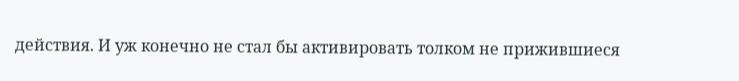действия. И уж конечно не стал бы активировать толком не прижившиеся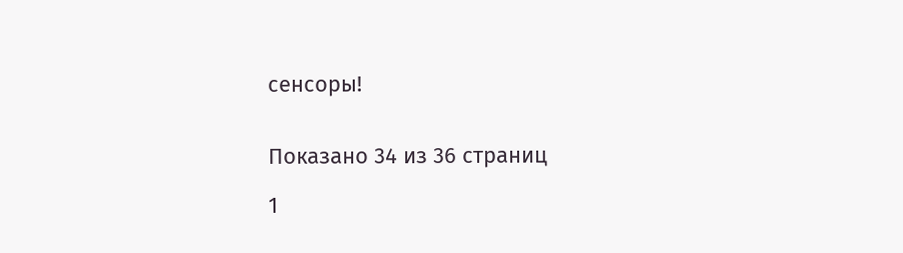сенсоры!


Показано 34 из 36 страниц

1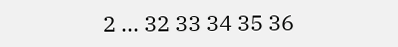2 ... 32 33 34 35 36